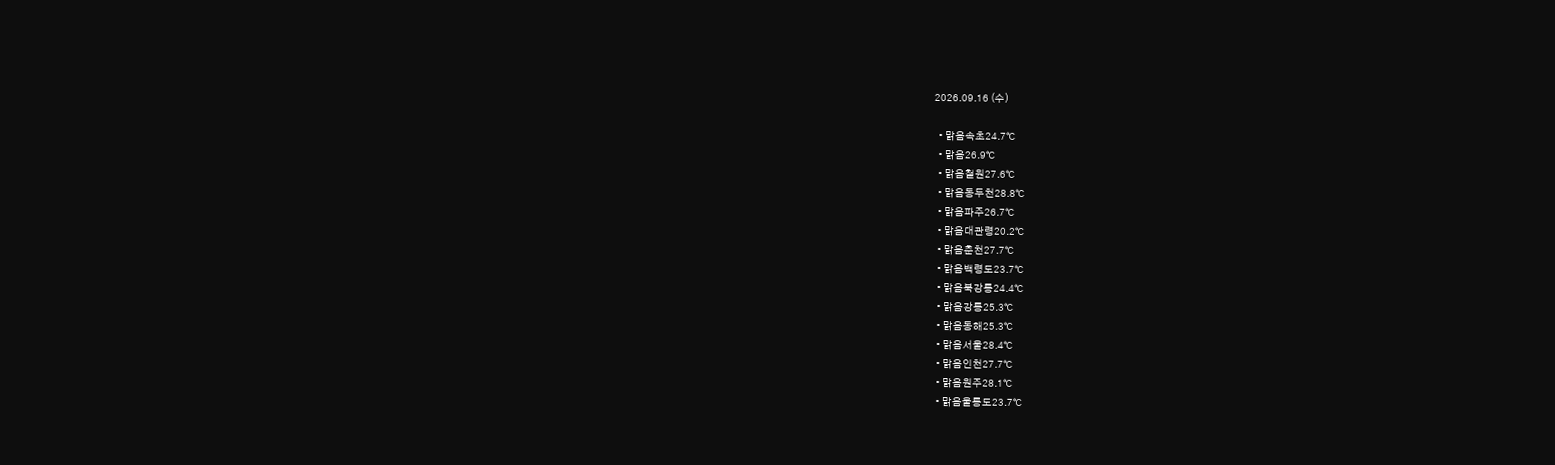2026.09.16 (수)

  • 맑음속초24.7℃
  • 맑음26.9℃
  • 맑음철원27.6℃
  • 맑음동두천28.8℃
  • 맑음파주26.7℃
  • 맑음대관령20.2℃
  • 맑음춘천27.7℃
  • 맑음백령도23.7℃
  • 맑음북강릉24.4℃
  • 맑음강릉25.3℃
  • 맑음동해25.3℃
  • 맑음서울28.4℃
  • 맑음인천27.7℃
  • 맑음원주28.1℃
  • 맑음울릉도23.7℃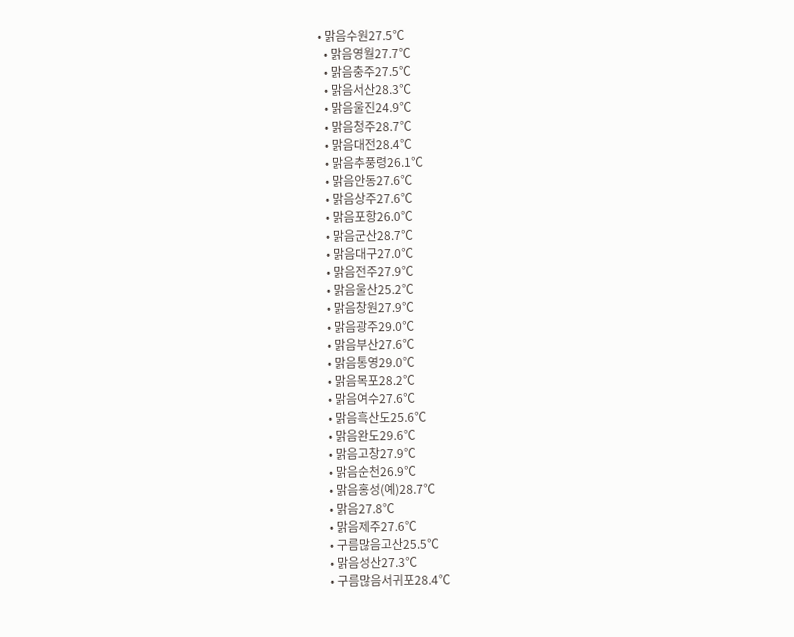• 맑음수원27.5℃
  • 맑음영월27.7℃
  • 맑음충주27.5℃
  • 맑음서산28.3℃
  • 맑음울진24.9℃
  • 맑음청주28.7℃
  • 맑음대전28.4℃
  • 맑음추풍령26.1℃
  • 맑음안동27.6℃
  • 맑음상주27.6℃
  • 맑음포항26.0℃
  • 맑음군산28.7℃
  • 맑음대구27.0℃
  • 맑음전주27.9℃
  • 맑음울산25.2℃
  • 맑음창원27.9℃
  • 맑음광주29.0℃
  • 맑음부산27.6℃
  • 맑음통영29.0℃
  • 맑음목포28.2℃
  • 맑음여수27.6℃
  • 맑음흑산도25.6℃
  • 맑음완도29.6℃
  • 맑음고창27.9℃
  • 맑음순천26.9℃
  • 맑음홍성(예)28.7℃
  • 맑음27.8℃
  • 맑음제주27.6℃
  • 구름많음고산25.5℃
  • 맑음성산27.3℃
  • 구름많음서귀포28.4℃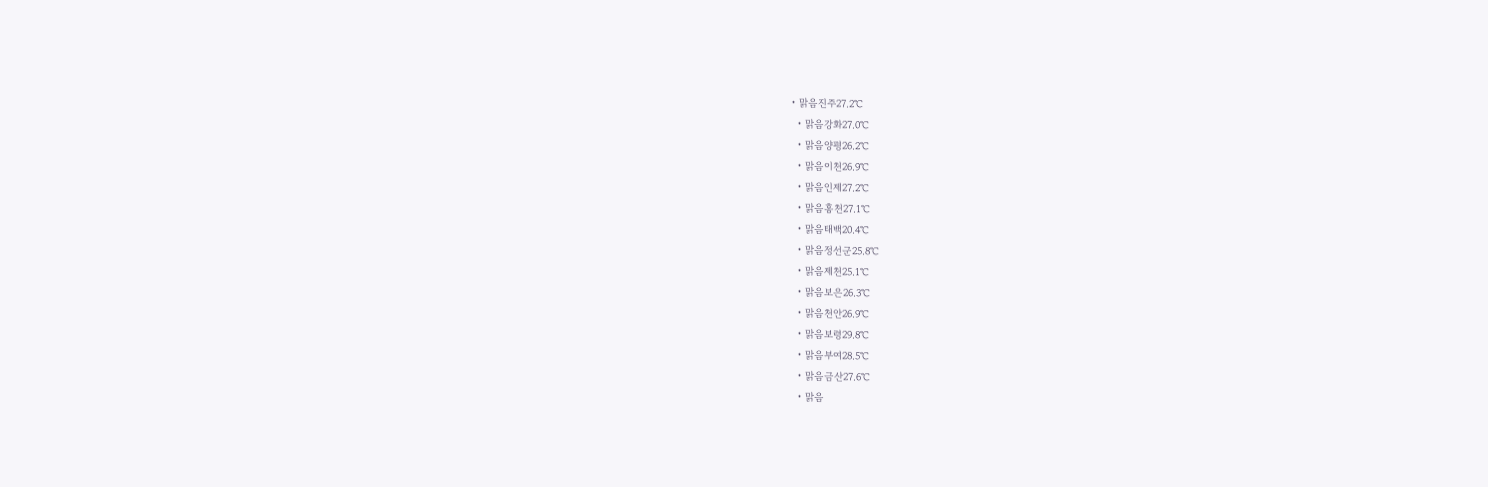• 맑음진주27.2℃
  • 맑음강화27.0℃
  • 맑음양평26.2℃
  • 맑음이천26.9℃
  • 맑음인제27.2℃
  • 맑음홍천27.1℃
  • 맑음태백20.4℃
  • 맑음정선군25.8℃
  • 맑음제천25.1℃
  • 맑음보은26.3℃
  • 맑음천안26.9℃
  • 맑음보령29.8℃
  • 맑음부여28.5℃
  • 맑음금산27.6℃
  • 맑음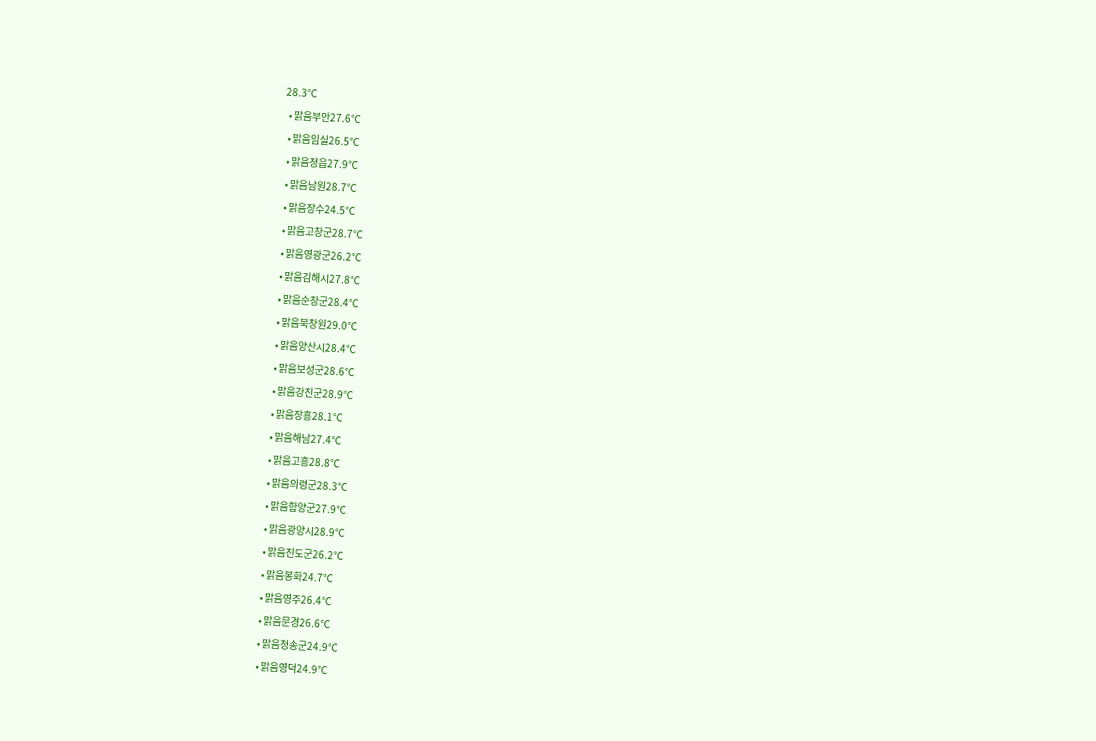28.3℃
  • 맑음부안27.6℃
  • 맑음임실26.5℃
  • 맑음정읍27.9℃
  • 맑음남원28.7℃
  • 맑음장수24.5℃
  • 맑음고창군28.7℃
  • 맑음영광군26.2℃
  • 맑음김해시27.8℃
  • 맑음순창군28.4℃
  • 맑음북창원29.0℃
  • 맑음양산시28.4℃
  • 맑음보성군28.6℃
  • 맑음강진군28.9℃
  • 맑음장흥28.1℃
  • 맑음해남27.4℃
  • 맑음고흥28.8℃
  • 맑음의령군28.3℃
  • 맑음함양군27.9℃
  • 맑음광양시28.9℃
  • 맑음진도군26.2℃
  • 맑음봉화24.7℃
  • 맑음영주26.4℃
  • 맑음문경26.6℃
  • 맑음청송군24.9℃
  • 맑음영덕24.9℃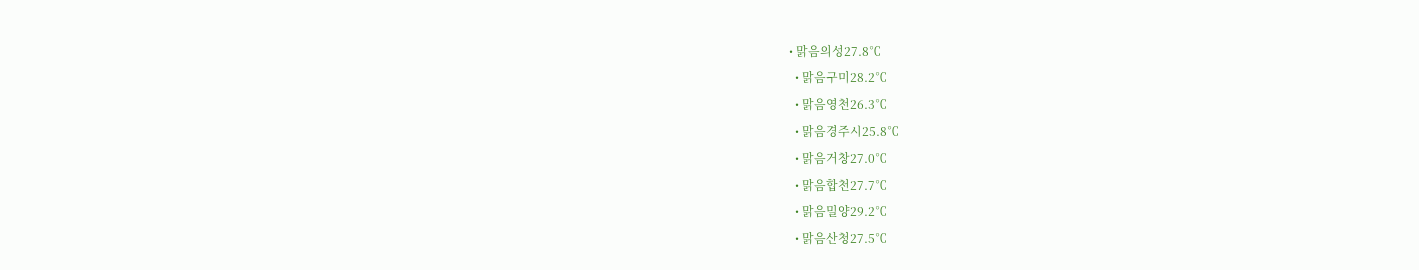• 맑음의성27.8℃
  • 맑음구미28.2℃
  • 맑음영천26.3℃
  • 맑음경주시25.8℃
  • 맑음거창27.0℃
  • 맑음합천27.7℃
  • 맑음밀양29.2℃
  • 맑음산청27.5℃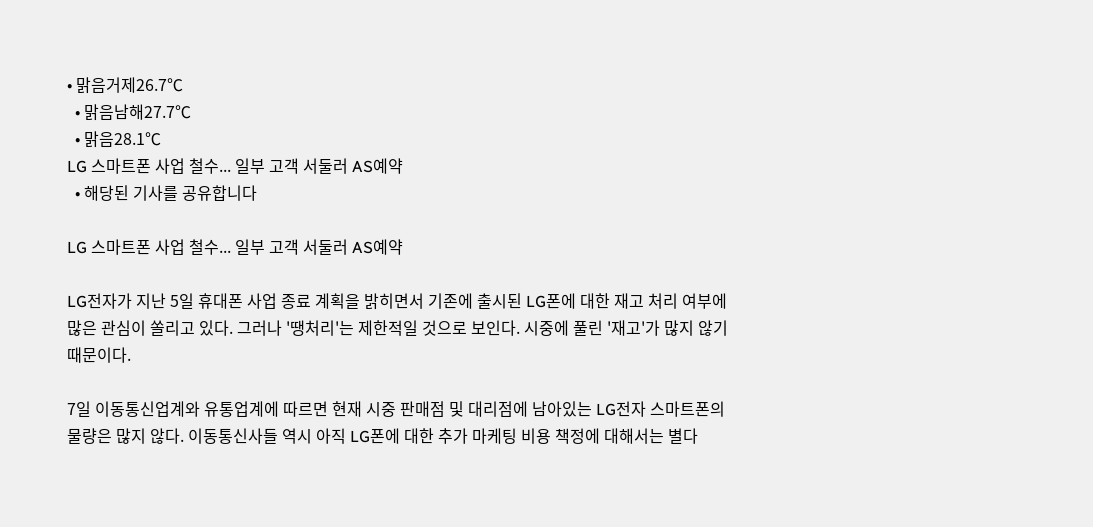• 맑음거제26.7℃
  • 맑음남해27.7℃
  • 맑음28.1℃
LG 스마트폰 사업 철수... 일부 고객 서둘러 AS예약
  • 해당된 기사를 공유합니다

LG 스마트폰 사업 철수... 일부 고객 서둘러 AS예약

LG전자가 지난 5일 휴대폰 사업 종료 계획을 밝히면서 기존에 출시된 LG폰에 대한 재고 처리 여부에 많은 관심이 쏠리고 있다. 그러나 '땡처리'는 제한적일 것으로 보인다. 시중에 풀린 '재고'가 많지 않기 때문이다.

7일 이동통신업계와 유통업계에 따르면 현재 시중 판매점 및 대리점에 남아있는 LG전자 스마트폰의 물량은 많지 않다. 이동통신사들 역시 아직 LG폰에 대한 추가 마케팅 비용 책정에 대해서는 별다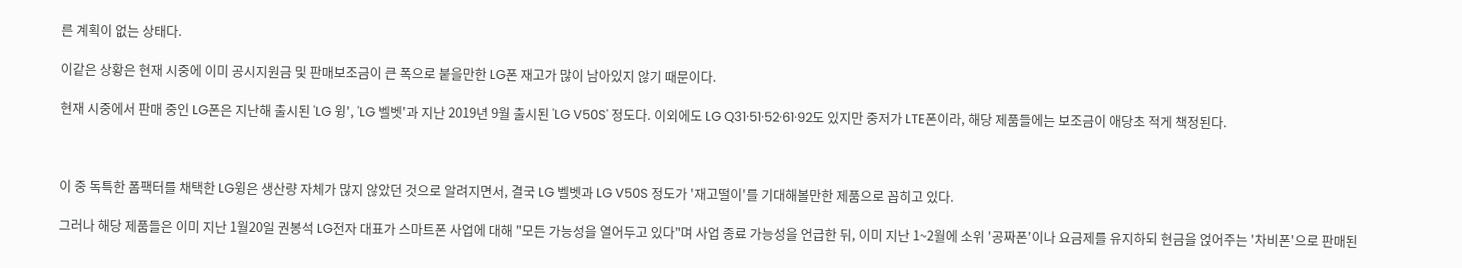른 계획이 없는 상태다.

이같은 상황은 현재 시중에 이미 공시지원금 및 판매보조금이 큰 폭으로 붙을만한 LG폰 재고가 많이 남아있지 않기 때문이다.

현재 시중에서 판매 중인 LG폰은 지난해 출시된 'LG 윙', 'LG 벨벳'과 지난 2019년 9월 출시된 'LG V50S' 정도다. 이외에도 LG Q31·51·52·61·92도 있지만 중저가 LTE폰이라, 해당 제품들에는 보조금이 애당초 적게 책정된다.



이 중 독특한 폼팩터를 채택한 LG윙은 생산량 자체가 많지 않았던 것으로 알려지면서, 결국 LG 벨벳과 LG V50S 정도가 '재고떨이'를 기대해볼만한 제품으로 꼽히고 있다.

그러나 해당 제품들은 이미 지난 1월20일 권봉석 LG전자 대표가 스마트폰 사업에 대해 "모든 가능성을 열어두고 있다"며 사업 종료 가능성을 언급한 뒤, 이미 지난 1~2월에 소위 '공짜폰'이나 요금제를 유지하되 현금을 얹어주는 '차비폰'으로 판매된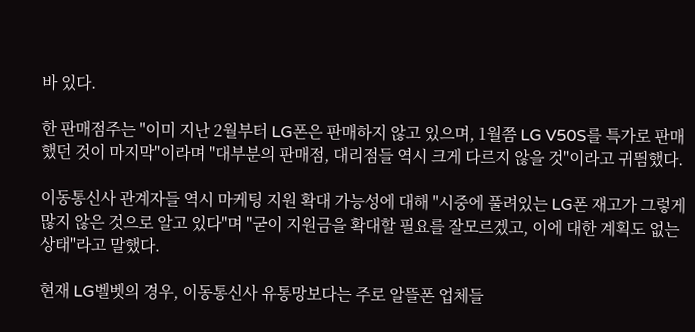바 있다.

한 판매점주는 "이미 지난 2월부터 LG폰은 판매하지 않고 있으며, 1월쯤 LG V50S를 특가로 판매했던 것이 마지막"이라며 "대부분의 판매점, 대리점들 역시 크게 다르지 않을 것"이라고 귀띔했다.

이동통신사 관계자들 역시 마케팅 지원 확대 가능성에 대해 "시중에 풀려있는 LG폰 재고가 그렇게 많지 않은 것으로 알고 있다"며 "굳이 지원금을 확대할 필요를 잘모르겠고, 이에 대한 계획도 없는 상태"라고 말했다.

현재 LG벨벳의 경우, 이동통신사 유통망보다는 주로 알뜰폰 업체들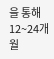을 통해 12~24개월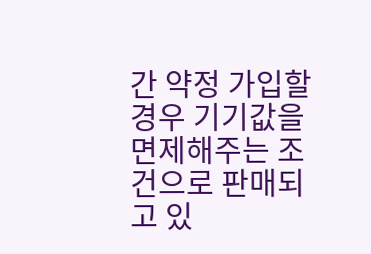간 약정 가입할 경우 기기값을 면제해주는 조건으로 판매되고 있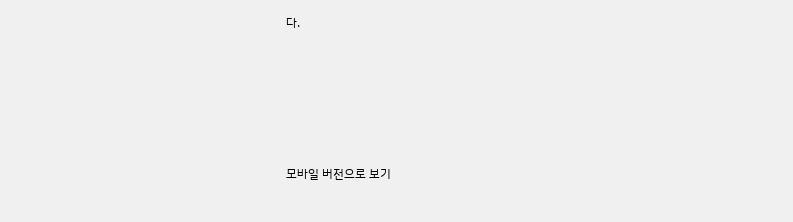다.






모바일 버전으로 보기